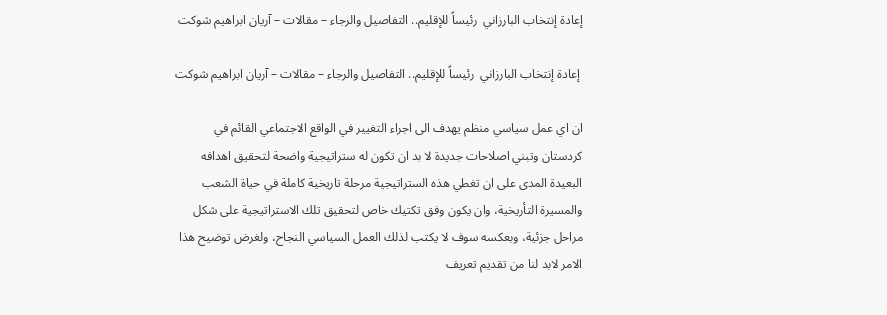إعادة إنتخاب البارزاني  رئيساً للإقليم.. التفاصيل والرجاء – مقالات – آريان ابراهيم شوكت

 إعادة إنتخاب البارزاني  رئيساً للإقليم.. التفاصيل والرجاء – مقالات – آريان ابراهيم شوكت

ان اي عمل سياسي منظم يهدف الى اجراء التغيير في الواقع الاجتماعي القائم في كردستان وتبني اصلاحات جديدة لا بد ان تكون له ستراتيجية واضحة لتحقيق اهدافه البعيدة المدى على ان تغطي هذه الستراتيجية مرحلة تاريخية كاملة في حياة الشعب والمسيرة التأريخية، وان يكون وفق تكتيك خاص لتحقيق تلك الاستراتيجية على شكل مراحل جزئية، وبعكسه سوف لا يكتب لذلك العمل السياسي النجاح، ولغرض توضيح هذا الامر لابد لنا من تقديم تعريف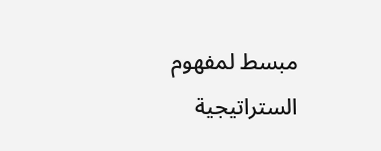مبسط لمفهوم الستراتيجية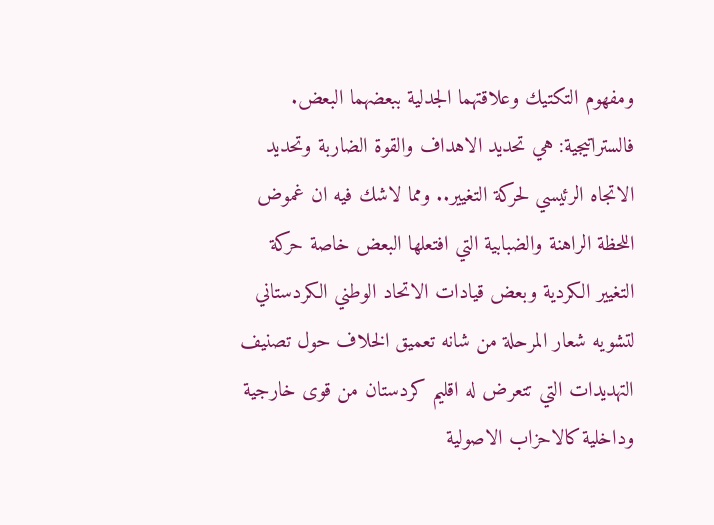ومفهوم التكتيك وعلاقتهما الجدلية ببعضهما البعض. فالستراتيجية: هي تحديد الاهداف والقوة الضاربة وتحديد الاتجاه الرئيسي لحركة التغيير.. ومما لاشك فيه ان غموض اللحظة الراهنة والضبابية التي افتعلها البعض خاصة حركة التغيير الكردية وبعض قيادات الاتحاد الوطني الكردستاني لتشويه شعار المرحلة من شانه تعميق الخلاف حول تصنيف التهديدات التي تتعرض له اقليم كردستان من قوى خارجية وداخلية كالاحزاب الاصولية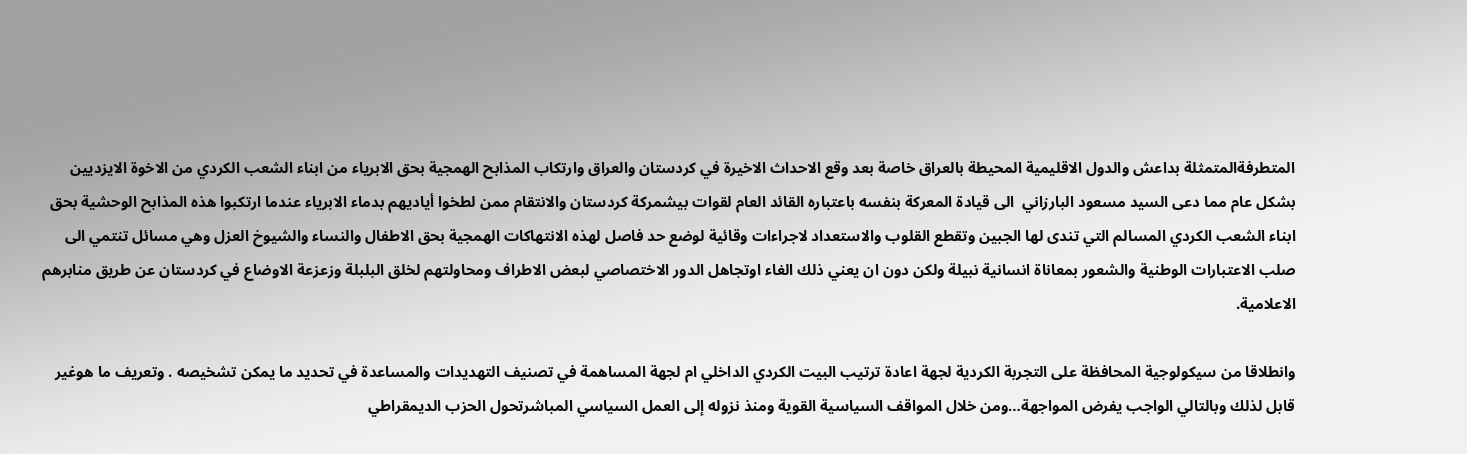المتطرفةالمتمثلة بداعش والدول الاقليمية المحيطة بالعراق خاصة بعد وقع الاحداث الاخيرة في كردستان والعراق وارتكاب المذابح الهمجية بحق الابرياء من ابناء الشعب الكردي من الاخوة الايزديين بشكل عام مما دعى السيد مسعود البارزاني  الى قيادة المعركة بنفسه باعتباره القائد العام لقوات بيشمركة كردستان والانتقام ممن لطخوا أياديهم بدماء الابرياء عندما ارتكبوا هذه المذابح الوحشية بحق ابناء الشعب الكردي المسالم التي تندى لها الجبين وتقطع القلوب والاستعداد لاجراءات وقائية لوضع حد فاصل لهذه الانتهاكات الهمجية بحق الاطفال والنساء والشيوخ العزل وهي مسائل تنتمي الى صلب الاعتبارات الوطنية والشعور بمعاناة انسانية نبيلة ولكن دون ان يعني ذلك الغاء اوتجاهل الدور الاختصاصي لبعض الاطراف ومحاولتهم لخلق البلبلة وزعزعة الاوضاع في كردستان عن طريق منابرهم الاعلامية.

وانطلاقا من سيكولوجية المحافظة على التجربة الكردية لجهة اعادة ترتيب البيت الكردي الداخلي ام لجهة المساهمة في تصنيف التهديدات والمساعدة في تحديد ما يمكن تشخيصه . وتعريف ما هوغير قابل لذلك وبالتالي الواجب يفرض المواجهة…ومن خلال المواقف السياسية القوية ومنذ نزوله إلى العمل السياسي المباشرتحول الحزب الديمقراطي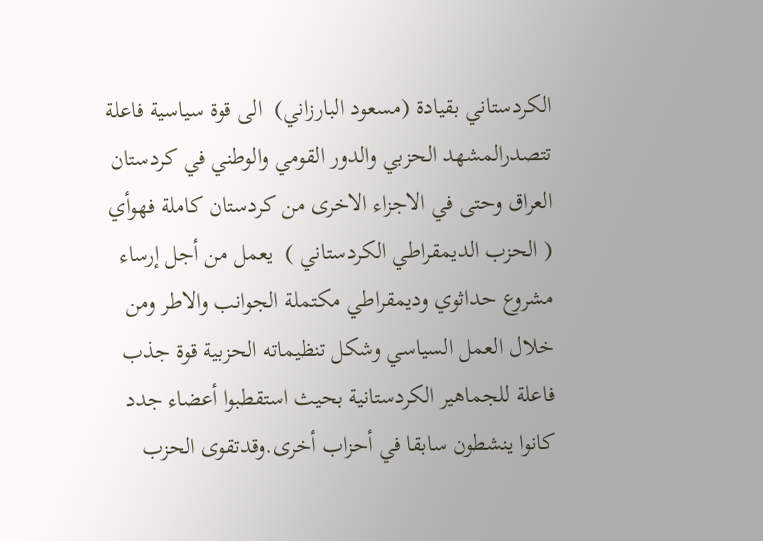الكردستاني بقيادة (مسعود البارزاني)  الى قوة سياسية فاعلة تتصدرالمشهد الحزبي والدور القومي والوطني في كردستان العراق وحتى في الاجزاء الاخرى من كردستان كاملة فهوأي ( الحزب الديمقراطي الكردستاني )  يعمل من أجل إرساء مشروع حداثوي وديمقراطي مكتملة الجوانب والاطر ومن خلال العمل السياسي وشكل تنظيماته الحزبية قوة جذب فاعلة للجماهير الكردستانية بحيث استقطبوا أعضاء جدد كانوا ينشطون سابقا في أحزاب أخرى.وقدتقوى الحزب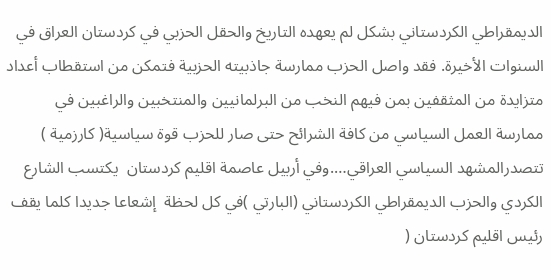الديمقراطي الكردستاني بشكل لم يعهده التاريخ والحقل الحزبي في كردستان العراق في السنوات الأخيرة. فقد واصل الحزب ممارسة جاذبيته الحزبية فتمكن من استقطاب أعداد متزايدة من المثقفين بمن فيهم النخب من البرلمانيين والمنتخبين والراغبين في ممارسة العمل السياسي من كافة الشرائح حتى صار للحزب قوة سياسية( كارزمية ) تتصدرالمشهد السياسي العراقي….وفي أربيل عاصمة اقليم كردستان  يكتسب الشارع الكردي والحزب الديمقراطي الكردستاني (البارتي )في كل لحظة  إشعاعا جديدا كلما يقف رئيس اقليم كردستان (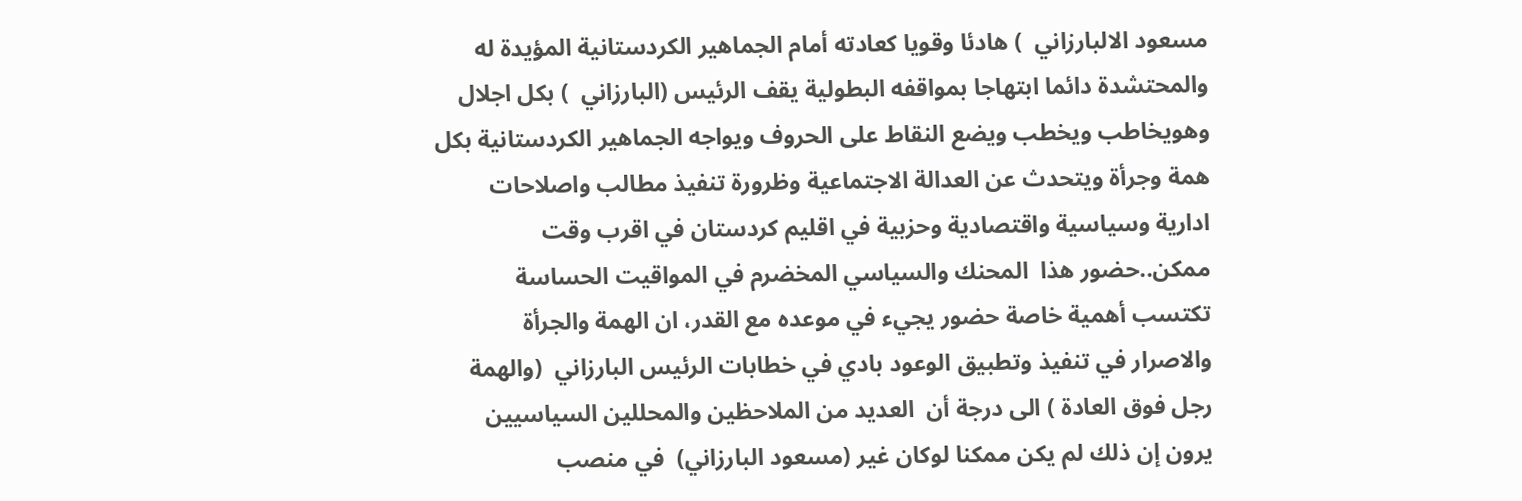مسعود الالبارزاني  ) هادئا وقويا كعادته أمام الجماهير الكردستانية المؤيدة له والمحتشدة دائما ابتهاجا بمواقفه البطولية يقف الرئيس (البارزاني  ) بكل اجلال وهويخاطب ويخطب ويضع النقاط على الحروف ويواجه الجماهير الكردستانية بكل همة وجرأة ويتحدث عن العدالة الاجتماعية وظرورة تنفيذ مطالب واصلاحات ادارية وسياسية واقتصادية وحزبية في اقليم كردستان في اقرب وقت ممكن..حضور هذا  المحنك والسياسي المخضرم في المواقيت الحساسة تكتسب أهمية خاصة حضور يجيء في موعده مع القدر، ان الهمة والجرأة  والاصرار في تنفيذ وتطبيق الوعود بادي في خطابات الرئيس البارزاني  (والهمة رجل فوق العادة ) الى درجة أن  العديد من الملاحظين والمحللين السياسيين يرون إن ذلك لم يكن ممكنا لوكان غير (مسعود البارزاني)  في منصب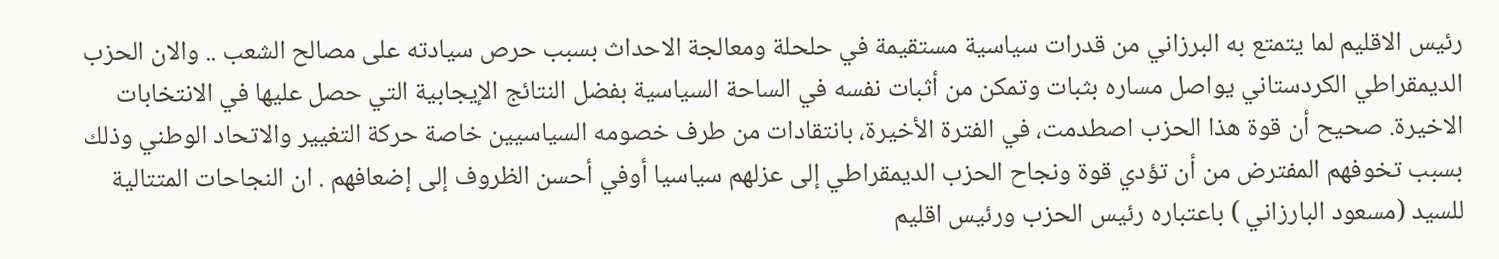رئيس الاقليم لما يتمتع به البرزاني من قدرات سياسية مستقيمة في حلحلة ومعالجة الاحداث بسبب حرص سيادته على مصالح الشعب .. والان الحزب الديمقراطي الكردستاني يواصل مساره بثبات وتمكن من أثبات نفسه في الساحة السياسية بفضل النتائج الإيجابية التي حصل عليها في الانتخابات الاخيرة. صحيح أن قوة هذا الحزب اصطدمت، في الفترة الأخيرة، بانتقادات من طرف خصومه السياسيين خاصة حركة التغيير والاتحاد الوطني وذلك بسبب تخوفهم المفترض من أن تؤدي قوة ونجاح الحزب الديمقراطي إلى عزلهم سياسيا أوفي أحسن الظروف إلى إضعافهم . ان النجاحات المتتالية للسيد (مسعود البارزاني ) باعتباره رئيس الحزب ورئيس اقليم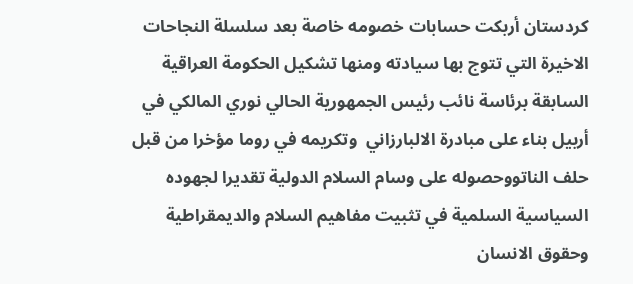كردستان أربكت حسابات خصومه خاصة بعد سلسلة النجاحات الاخيرة التي تتوج بها سيادته ومنها تشكيل الحكومة العراقية السابقة برئاسة نائب رئيس الجمهورية الحالي نوري المالكي في أربيل بناء على مبادرة الالبارزاني  وتكريمه في روما مؤخرا من قبل حلف الناتووحصوله على وسام السلام الدولية تقديرا لجهوده السياسية السلمية في تثبيت مفاهيم السلام والديمقراطية وحقوق الانسان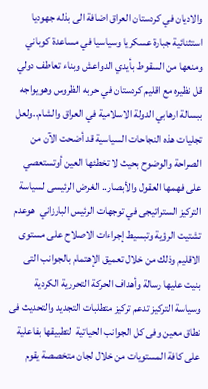والاديان في كردستان العراق اضافة الى بذله جهوديا استثنائية جبارة عسكريا وسياسيا في مساعدة كوباني ومنعها من السقوط بأيدي الدواعش وبناء تعاطف دولي قل نظيره مع اقليم كردستان في حربه الظروس وهويواجه ببسالة ارهابي الدولة الاسلامية في العراق والشام..ولعل تجليات هذه النجاحات السياسية قد أضحت الآن من الصراحة والوضوح بحيث لا تخطئها العين أوتستعصي على فهمها العقول والأبصار.. الغرض الرئيسى لسياسة التركيز الستراتيجى في توجهات الرئيس البارزاني  هوعدم تشتيت الرؤية وتبسيط إجراءات الاصلاح على مستوى الاقليم وذلك من خلال تعميق الإهتمام بالجوانب التى بنيت عليها رسالة وأهداف الحركة التحررية الكردية وسياسة التركيز تدعم تركيز متطلبات التجديد والتحديث فى نطاق معين وفى كل الجوانب الحياتية  لتطبيقها بفاعلية على كافة المستويات من خلال لجان متخصصة يقوم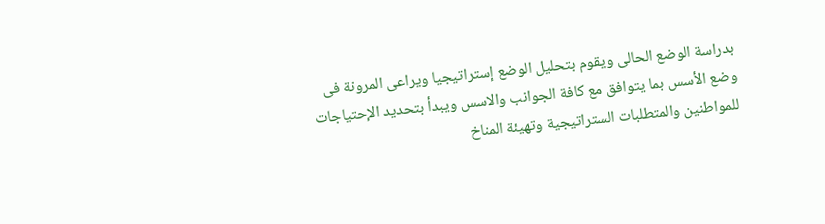بدراسة الوضع الحالى ويقوم بتحليل الوضع إستراتيجيا ويراعى المرونة فى وضع الأسس بما يتوافق مع كافة الجوانب والاسس ويبدأ بتحديد الإحتياجات للمواطنين والمتطلبات الستراتيجية وتهيئة المناخ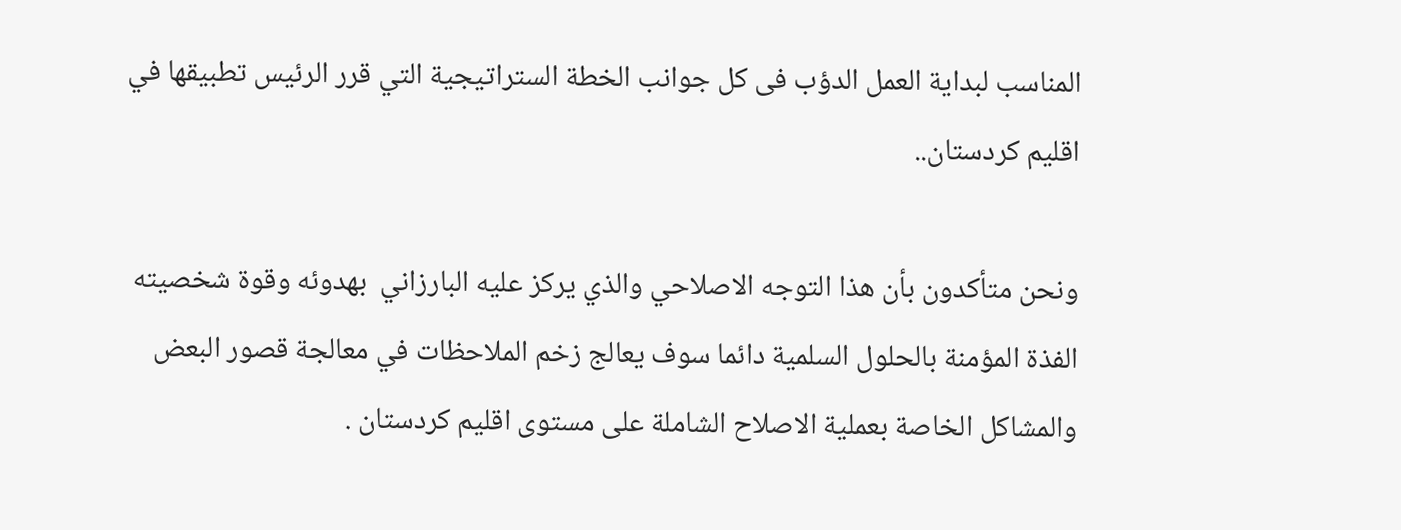المناسب لبداية العمل الدؤب فى كل جوانب الخطة الستراتيجية التي قرر الرئيس تطبيقها في اقليم كردستان..

ونحن متأكدون بأن هذا التوجه الاصلاحي والذي يركز عليه البارزاني  بهدوئه وقوة شخصيته الفذة المؤمنة بالحلول السلمية دائما سوف يعالج زخم الملاحظات في معالجة قصور البعض والمشاكل الخاصة بعملية الاصلاح الشاملة على مستوى اقليم كردستان .